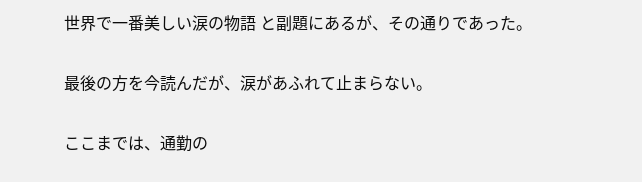世界で一番美しい涙の物語 と副題にあるが、その通りであった。

最後の方を今読んだが、涙があふれて止まらない。

ここまでは、通勤の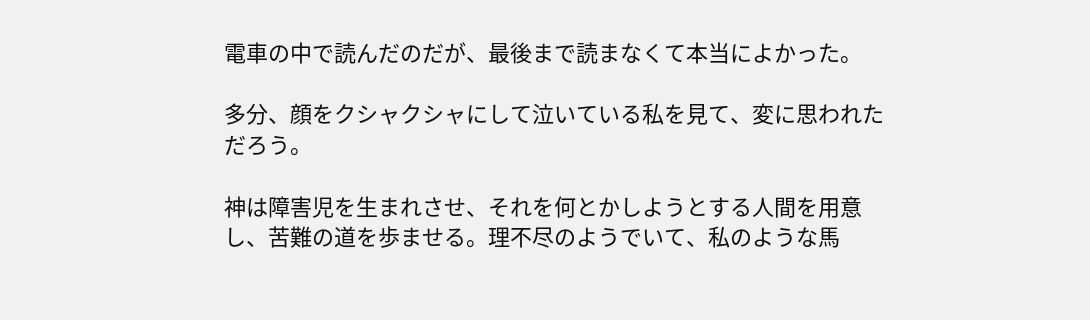電車の中で読んだのだが、最後まで読まなくて本当によかった。

多分、顔をクシャクシャにして泣いている私を見て、変に思われただろう。

神は障害児を生まれさせ、それを何とかしようとする人間を用意し、苦難の道を歩ませる。理不尽のようでいて、私のような馬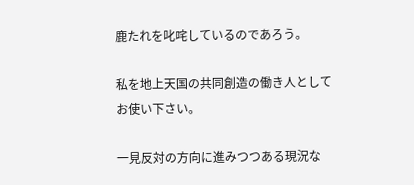鹿たれを叱咤しているのであろう。

私を地上天国の共同創造の働き人としてお使い下さい。

一見反対の方向に進みつつある現況な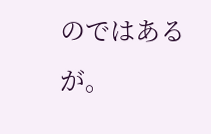のではあるが。